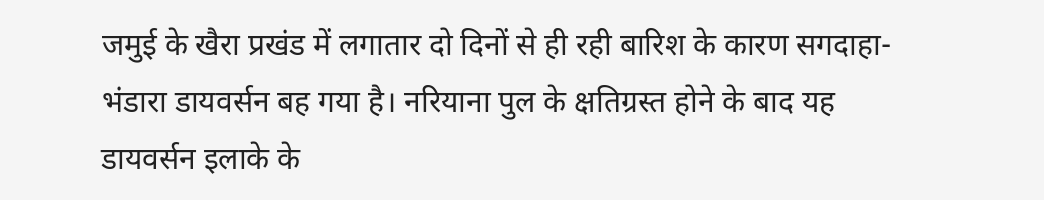जमुई के खैरा प्रखंड में लगातार दो दिनों से ही रही बारिश के कारण सगदाहा-भंडारा डायवर्सन बह गया है। नरियाना पुल के क्षतिग्रस्त होने के बाद यह डायवर्सन इलाके के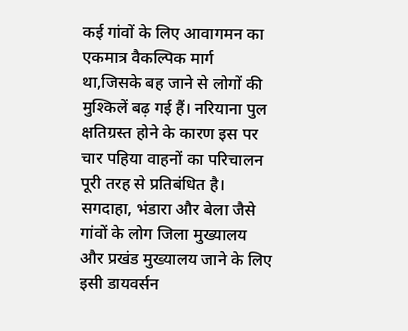कई गांवों के लिए आवागमन का एकमात्र वैकल्पिक मार्ग था,जिसके बह जाने से लोगों की मुश्किलें बढ़ गई हैं। नरियाना पुल क्षतिग्रस्त होने के कारण इस पर चार पहिया वाहनों का परिचालन पूरी तरह से प्रतिबंधित है। सगदाहा, भंडारा और बेला जैसे गांवों के लोग जिला मुख्यालय और प्रखंड मुख्यालय जाने के लिए इसी डायवर्सन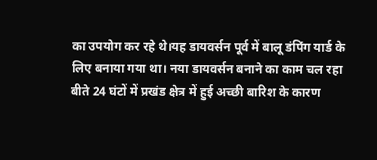का उपयोग कर रहे थे।यह डायवर्सन पूर्व में बालू डंपिंग यार्ड के लिए बनाया गया था। नया डायवर्सन बनाने का काम चल रहा बीते 24 घंटों में प्रखंड क्षेत्र में हुई अच्छी बारिश के कारण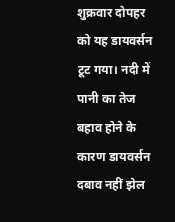शुक्रवार दोपहर को यह डायवर्सन टूट गया। नदी में पानी का तेज बहाव होने के कारण डायवर्सन दबाव नहीं झेल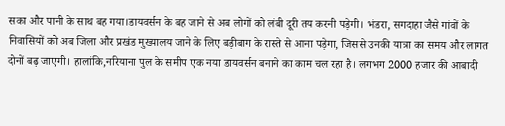सका और पानी के साथ बह गया।डायवर्सन के बह जाने से अब लोगों को लंबी दूरी तय करनी पड़ेगी। भंडरा, सगदाहा जैसे गांवों के निवासियों को अब जिला और प्रखंड मुख्यालय जाने के लिए बड़ीबाग के रास्ते से आना पड़ेगा, जिससे उनकी यात्रा का समय और लागत दोनों बढ़ जाएगी। हालांकि,नरियाना पुल के समीप एक नया डायवर्सन बनाने का काम चल रहा है। लगभग 2000 हजार की आबादी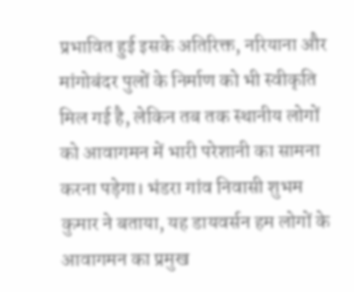प्रभावित हुई इसके अतिरिक्त, नरियाना और मांगोबंदर पुलों के निर्माण को भी स्वीकृति मिल गई है, लेकिन तब तक स्थानीय लोगों को आवागमन में भारी परेशानी का सामना करना पड़ेगा। भंडरा गांव निवासी शुभम कुमार ने बताया, यह डायवर्सन हम लोगों के आवागमन का प्रमुख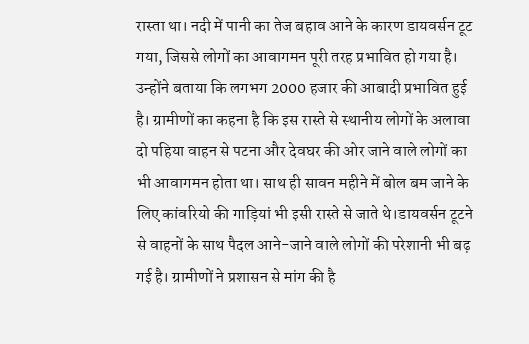रास्ता था। नदी में पानी का तेज बहाव आने के कारण डायवर्सन टूट गया, जिससे लोगों का आवागमन पूरी तरह प्रभावित हो गया है। उन्होंने बताया कि लगभग 2000 हजार की आबादी प्रभावित हुई है। ग्रामीणों का कहना है कि इस रास्ते से स्थानीय लोगों के अलावा दो पहिया वाहन से पटना और देवघर की ओर जाने वाले लोगों का भी आवागमन होता था। साथ ही सावन महीने में बोल बम जाने के लिए कांवरियो की गाड़ियां भी इसी रास्ते से जाते थे।डायवर्सन टूटने से वाहनों के साथ पैदल आने-जाने वाले लोगों की परेशानी भी बढ़ गई है। ग्रामीणों ने प्रशासन से मांग की है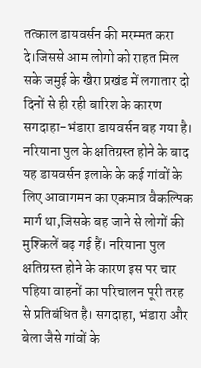तत्काल डायवर्सन की मरम्मत करा दे।जिससे आम लोगो को राहत मिल सके जमुई के खैरा प्रखंड में लगातार दो दिनों से ही रही बारिश के कारण सगदाहा-भंडारा डायवर्सन बह गया है। नरियाना पुल के क्षतिग्रस्त होने के बाद यह डायवर्सन इलाके के कई गांवों के लिए आवागमन का एकमात्र वैकल्पिक मार्ग था,जिसके बह जाने से लोगों की मुश्किलें बढ़ गई हैं। नरियाना पुल क्षतिग्रस्त होने के कारण इस पर चार पहिया वाहनों का परिचालन पूरी तरह से प्रतिबंधित है। सगदाहा, भंडारा और बेला जैसे गांवों के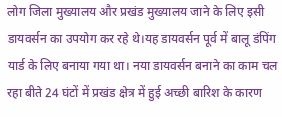लोग जिला मुख्यालय और प्रखंड मुख्यालय जाने के लिए इसी डायवर्सन का उपयोग कर रहे थे।यह डायवर्सन पूर्व में बालू डंपिंग यार्ड के लिए बनाया गया था। नया डायवर्सन बनाने का काम चल रहा बीते 24 घंटों में प्रखंड क्षेत्र में हुई अच्छी बारिश के कारण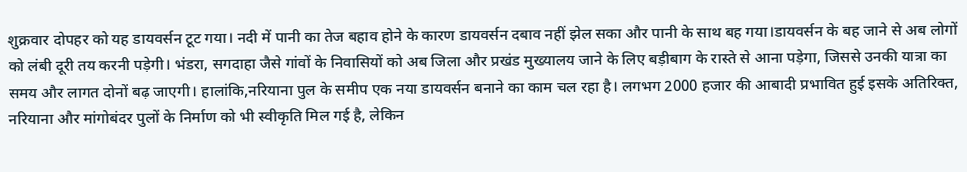शुक्रवार दोपहर को यह डायवर्सन टूट गया। नदी में पानी का तेज बहाव होने के कारण डायवर्सन दबाव नहीं झेल सका और पानी के साथ बह गया।डायवर्सन के बह जाने से अब लोगों को लंबी दूरी तय करनी पड़ेगी। भंडरा, सगदाहा जैसे गांवों के निवासियों को अब जिला और प्रखंड मुख्यालय जाने के लिए बड़ीबाग के रास्ते से आना पड़ेगा, जिससे उनकी यात्रा का समय और लागत दोनों बढ़ जाएगी। हालांकि,नरियाना पुल के समीप एक नया डायवर्सन बनाने का काम चल रहा है। लगभग 2000 हजार की आबादी प्रभावित हुई इसके अतिरिक्त, नरियाना और मांगोबंदर पुलों के निर्माण को भी स्वीकृति मिल गई है, लेकिन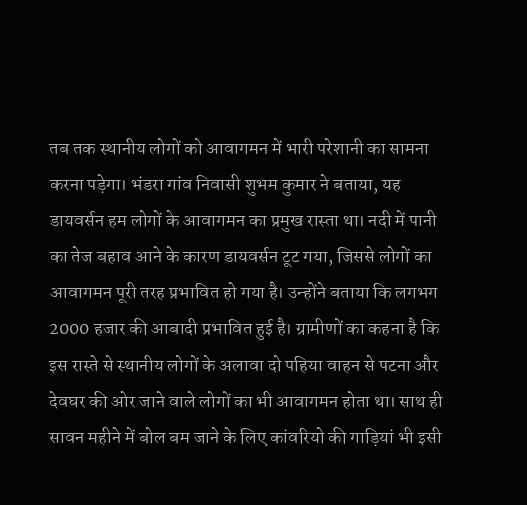तब तक स्थानीय लोगों को आवागमन में भारी परेशानी का सामना करना पड़ेगा। भंडरा गांव निवासी शुभम कुमार ने बताया, यह डायवर्सन हम लोगों के आवागमन का प्रमुख रास्ता था। नदी में पानी का तेज बहाव आने के कारण डायवर्सन टूट गया, जिससे लोगों का आवागमन पूरी तरह प्रभावित हो गया है। उन्होंने बताया कि लगभग 2000 हजार की आबादी प्रभावित हुई है। ग्रामीणों का कहना है कि इस रास्ते से स्थानीय लोगों के अलावा दो पहिया वाहन से पटना और देवघर की ओर जाने वाले लोगों का भी आवागमन होता था। साथ ही सावन महीने में बोल बम जाने के लिए कांवरियो की गाड़ियां भी इसी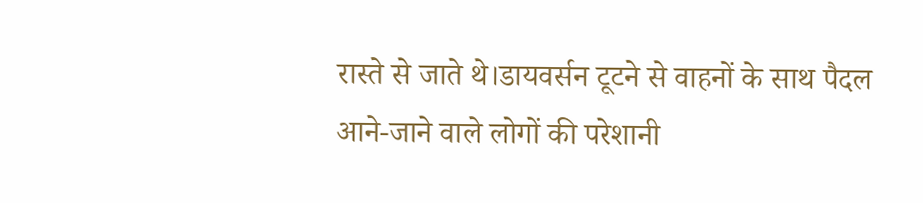रास्ते से जाते थे।डायवर्सन टूटने से वाहनों के साथ पैदल आने-जाने वाले लोगों की परेशानी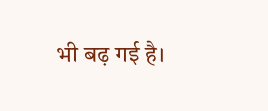भी बढ़ गई है।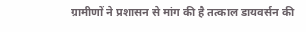ग्रामीणों ने प्रशासन से मांग की है तत्काल डायवर्सन की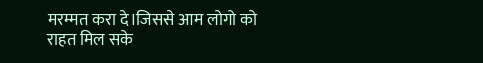मरम्मत करा दे।जिससे आम लोगो को राहत मिल सके